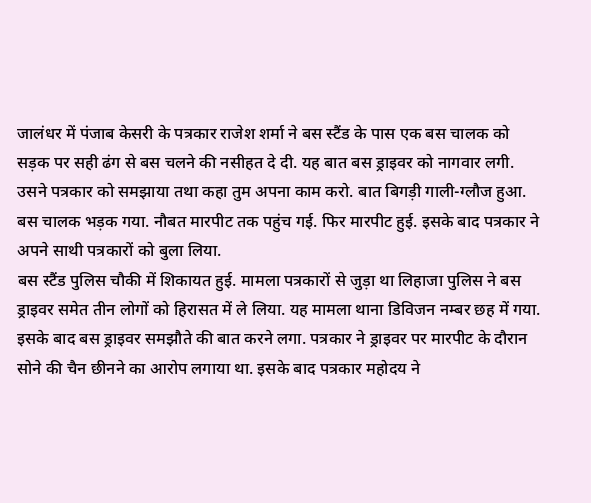जालंधर में पंजाब केसरी के पत्रकार राजेश शर्मा ने बस स्टैंड के पास एक बस चालक को सड़क पर सही ढंग से बस चलने की नसीहत दे दी. यह बात बस ड्राइवर को नागवार लगी. उसने पत्रकार को समझाया तथा कहा तुम अपना काम करो. बात बिगड़ी गाली-ग्लौज हुआ. बस चालक भड़क गया. नौबत मारपीट तक पहुंच गई. फिर मारपीट हुई. इसके बाद पत्रकार ने अपने साथी पत्रकारों को बुला लिया.
बस स्टैंड पुलिस चौकी में शिकायत हुई. मामला पत्रकारों से जुड़ा था लिहाजा पुलिस ने बस ड्राइवर समेत तीन लोगों को हिरासत में ले लिया. यह मामला थाना डिविजन नम्बर छह में गया. इसके बाद बस ड्राइवर समझौते की बात करने लगा. पत्रकार ने ड्राइवर पर मारपीट के दौरान सोने की चैन छीनने का आरोप लगाया था. इसके बाद पत्रकार महोदय ने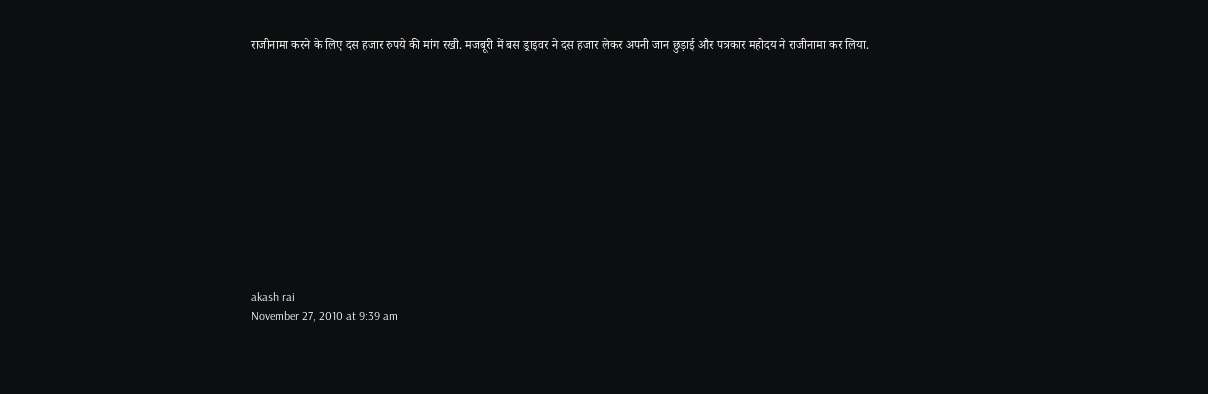राजीनामा करने के लिए दस हजार रुपये की मांग रखी. मजबूरी में बस ड्राइवर ने दस हजार लेकर अपनी जान छुड़ाई और पत्रकार महोदय ने राजीनामा कर लिया.












akash rai
November 27, 2010 at 9:39 am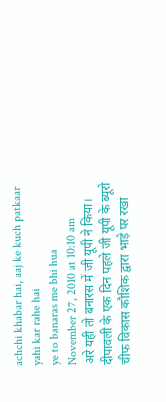achchi khabar hai, aaj ke kuch patkaar yahi kar rahe hai
ye to banaras me bhi hua
November 27, 2010 at 10:10 am
अरे यही तो बनारस में जी यूपी ने किया। दीपावली के एक दिन पहले जी यूपी के ब्यूरो चीफ विकास कौशिक द्वारा भाड़े पर रखा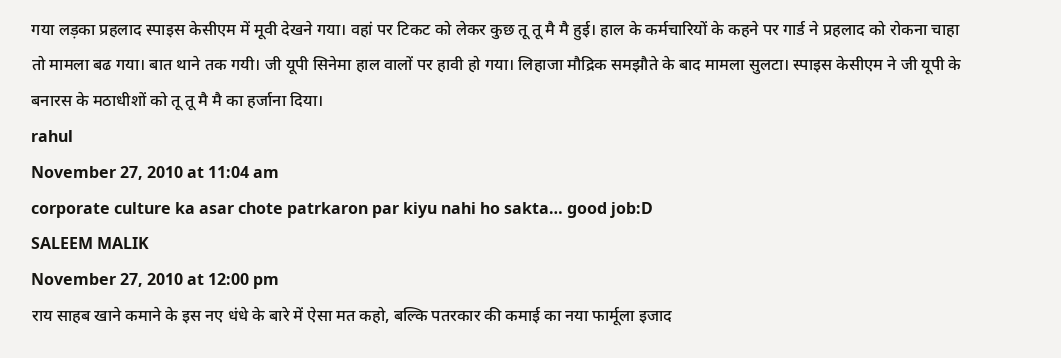गया लड़का प्रहलाद स्पाइस केसीएम में मूवी देखने गया। वहां पर टिकट को लेकर कुछ तू तू मै मै हुई। हाल के कर्मचारियों के कहने पर गार्ड ने प्रहलाद को रोकना चाहा तो मामला बढ गया। बात थाने तक गयी। जी यूपी सिनेमा हाल वालों पर हावी हो गया। लिहाजा मौद्रिक समझौते के बाद मामला सुलटा। स्पाइस केसीएम ने जी यूपी के बनारस के मठाधीशों को तू तू मै मै का हर्जाना दिया।
rahul
November 27, 2010 at 11:04 am
corporate culture ka asar chote patrkaron par kiyu nahi ho sakta… good job:D
SALEEM MALIK
November 27, 2010 at 12:00 pm
राय साहब खाने कमाने के इस नए धंधे के बारे में ऐसा मत कहो, बल्कि पतरकार की कमाई का नया फार्मूला इजाद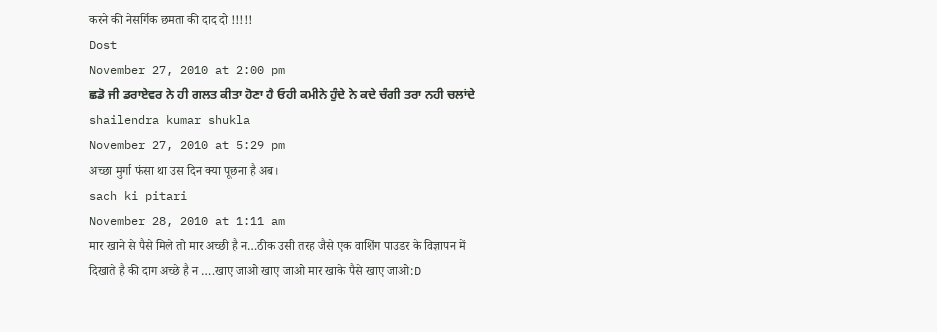करने की नेसर्गिक छमता की दाद दो !!!!!
Dost
November 27, 2010 at 2:00 pm
ਛਡੋ ਜੀ ਡਰਾਏਵਰ ਨੇ ਹੀ ਗਲਤ ਕੀਤਾ ਹੋਣਾ ਹੈ ਓਹੀ ਕਮੀਨੇ ਹੁੰਦੇ ਨੇ ਕਦੇ ਚੰਗੀ ਤਰਾ ਨਹੀ ਚਲਾਂਦੇ
shailendra kumar shukla
November 27, 2010 at 5:29 pm
अच्छा मुर्गा फंसा था उस दिन क्या पूछना है अब।
sach ki pitari
November 28, 2010 at 1:11 am
मार खाने से पैसे मिले तो मार अच्छी है न…ठीक उसी तरह जैसे एक वाशिंग पाउडर के विज्ञापन में दिखाते है की दाग अच्छे है न ….खाए जाओ खाए जाओ मार खाके पैसे खाए जाओ:D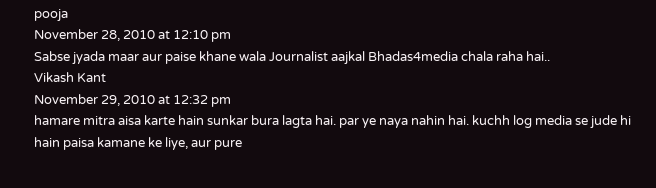pooja
November 28, 2010 at 12:10 pm
Sabse jyada maar aur paise khane wala Journalist aajkal Bhadas4media chala raha hai..
Vikash Kant
November 29, 2010 at 12:32 pm
hamare mitra aisa karte hain sunkar bura lagta hai. par ye naya nahin hai. kuchh log media se jude hi hain paisa kamane ke liye, aur pure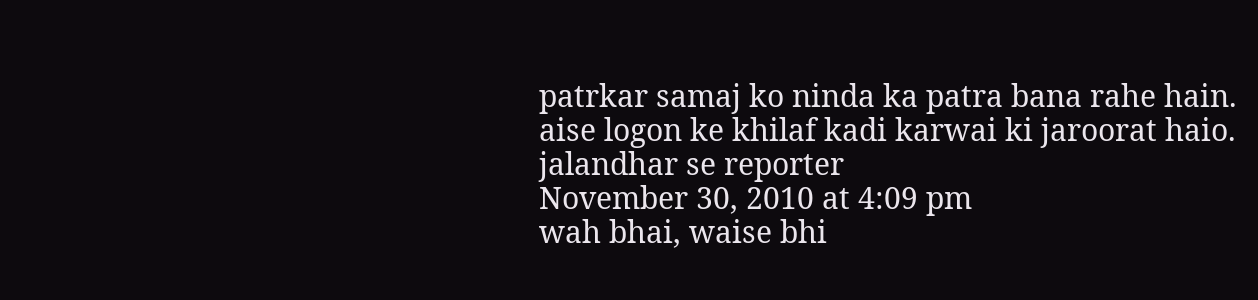patrkar samaj ko ninda ka patra bana rahe hain.
aise logon ke khilaf kadi karwai ki jaroorat haio.
jalandhar se reporter
November 30, 2010 at 4:09 pm
wah bhai, waise bhi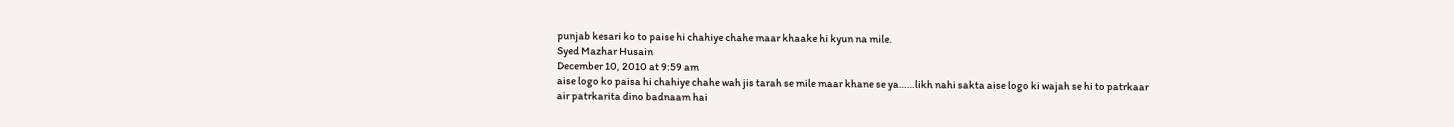punjab kesari ko to paise hi chahiye chahe maar khaake hi kyun na mile.
Syed Mazhar Husain
December 10, 2010 at 9:59 am
aise logo ko paisa hi chahiye chahe wah jis tarah se mile maar khane se ya……likh nahi sakta aise logo ki wajah se hi to patrkaar air patrkarita dino badnaam hai